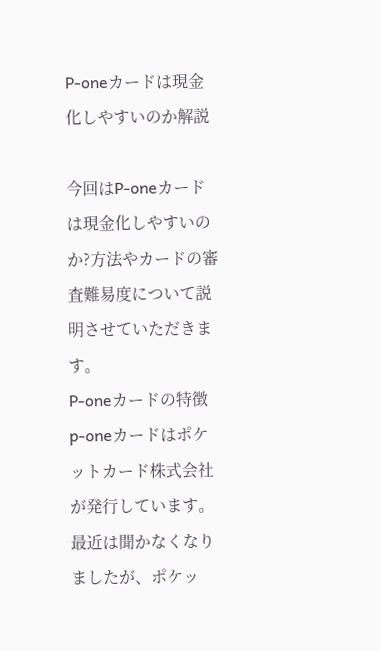P-oneカードは現金化しやすいのか解説

今回はP-oneカードは現金化しやすいのか?方法やカードの審査難易度について説明させていただきます。
P-oneカードの特徴
p-oneカードはポケットカード株式会社が発行しています。最近は聞かなくなりましたが、ポケッ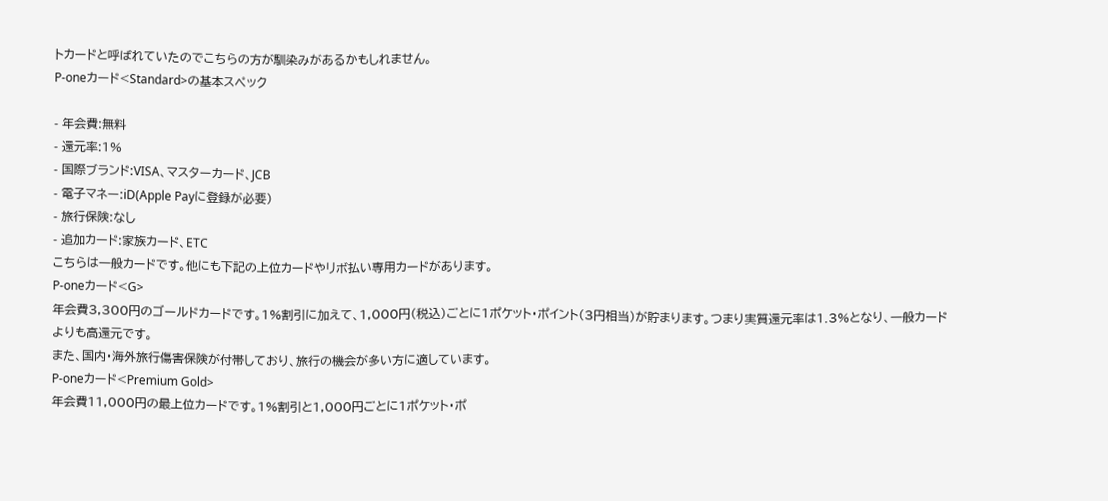トカードと呼ばれていたのでこちらの方が馴染みがあるかもしれません。
P-oneカード<Standard>の基本スペック

- 年会費:無料
- 還元率:1%
- 国際ブランド:VISA、マスターカード、JCB
- 電子マネー:iD(Apple Payに登録が必要)
- 旅行保険:なし
- 追加カード:家族カード、ETC
こちらは一般カードです。他にも下記の上位カードやリボ払い専用カードがあります。
P-oneカード<G>
年会費3,300円のゴールドカードです。1%割引に加えて、1,000円(税込)ごとに1ポケット・ポイント(3円相当)が貯まります。つまり実質還元率は1.3%となり、一般カードよりも高還元です。
また、国内・海外旅行傷害保険が付帯しており、旅行の機会が多い方に適しています。
P-oneカード<Premium Gold>
年会費11,000円の最上位カードです。1%割引と1,000円ごとに1ポケット・ポ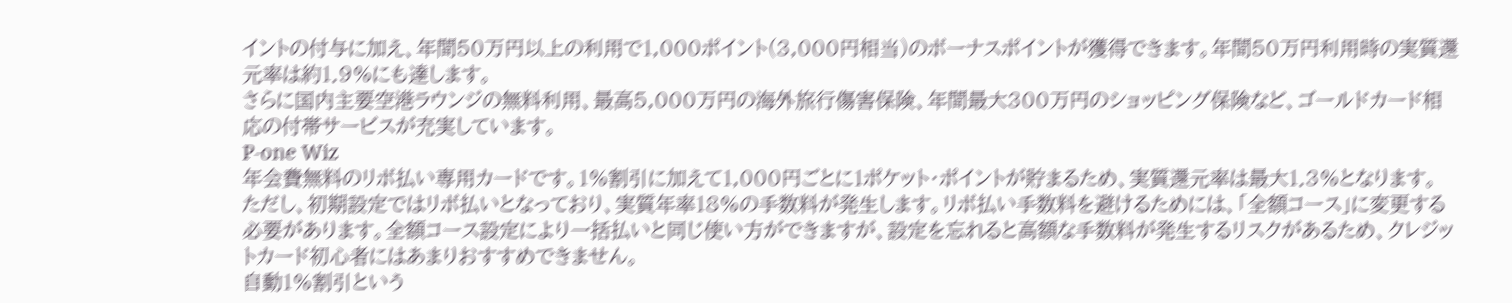イントの付与に加え、年間50万円以上の利用で1,000ポイント(3,000円相当)のボーナスポイントが獲得できます。年間50万円利用時の実質還元率は約1.9%にも達します。
さらに国内主要空港ラウンジの無料利用、最高5,000万円の海外旅行傷害保険、年間最大300万円のショッピング保険など、ゴールドカード相応の付帯サービスが充実しています。
P-one Wiz
年会費無料のリボ払い専用カードです。1%割引に加えて1,000円ごとに1ポケット・ポイントが貯まるため、実質還元率は最大1.3%となります。
ただし、初期設定ではリボ払いとなっており、実質年率18%の手数料が発生します。リボ払い手数料を避けるためには、「全額コース」に変更する必要があります。全額コース設定により一括払いと同じ使い方ができますが、設定を忘れると高額な手数料が発生するリスクがあるため、クレジットカード初心者にはあまりおすすめできません。
自動1%割引という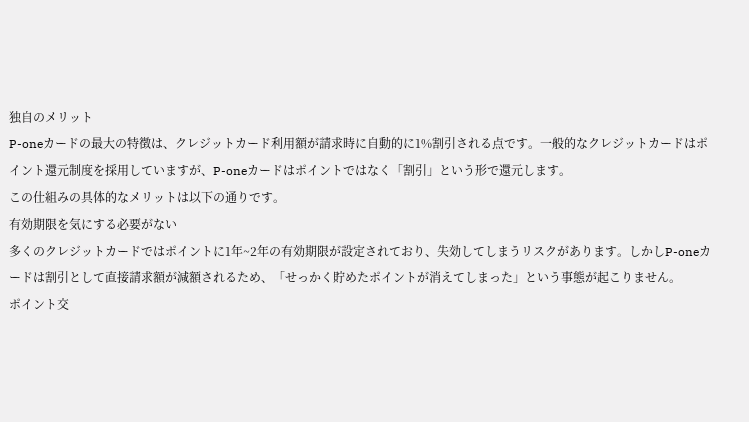独自のメリット
P-oneカードの最大の特徴は、クレジットカード利用額が請求時に自動的に1%割引される点です。一般的なクレジットカードはポイント還元制度を採用していますが、P-oneカードはポイントではなく「割引」という形で還元します。
この仕組みの具体的なメリットは以下の通りです。
有効期限を気にする必要がない
多くのクレジットカードではポイントに1年~2年の有効期限が設定されており、失効してしまうリスクがあります。しかしP-oneカードは割引として直接請求額が減額されるため、「せっかく貯めたポイントが消えてしまった」という事態が起こりません。
ポイント交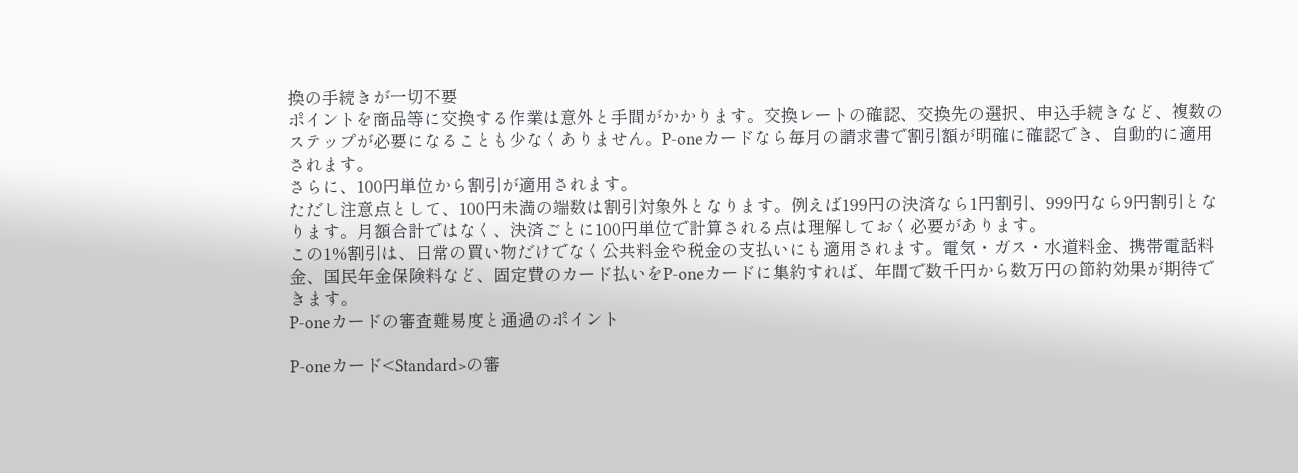換の手続きが一切不要
ポイントを商品等に交換する作業は意外と手間がかかります。交換レートの確認、交換先の選択、申込手続きなど、複数のステップが必要になることも少なくありません。P-oneカードなら毎月の請求書で割引額が明確に確認でき、自動的に適用されます。
さらに、100円単位から割引が適用されます。
ただし注意点として、100円未満の端数は割引対象外となります。例えば199円の決済なら1円割引、999円なら9円割引となります。月額合計ではなく、決済ごとに100円単位で計算される点は理解しておく必要があります。
この1%割引は、日常の買い物だけでなく公共料金や税金の支払いにも適用されます。電気・ガス・水道料金、携帯電話料金、国民年金保険料など、固定費のカード払いをP-oneカードに集約すれば、年間で数千円から数万円の節約効果が期待できます。
P-oneカードの審査難易度と通過のポイント

P-oneカード<Standard>の審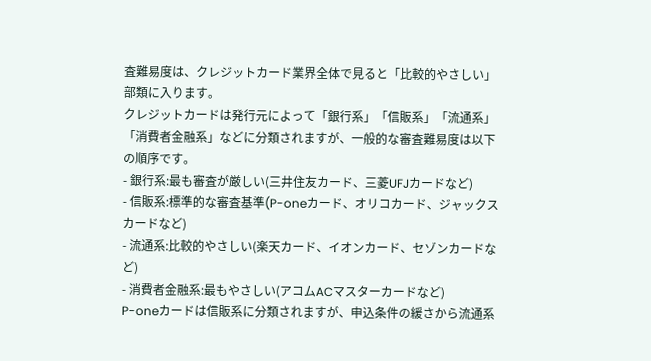査難易度は、クレジットカード業界全体で見ると「比較的やさしい」部類に入ります。
クレジットカードは発行元によって「銀行系」「信販系」「流通系」「消費者金融系」などに分類されますが、一般的な審査難易度は以下の順序です。
- 銀行系:最も審査が厳しい(三井住友カード、三菱UFJカードなど)
- 信販系:標準的な審査基準(P-oneカード、オリコカード、ジャックスカードなど)
- 流通系:比較的やさしい(楽天カード、イオンカード、セゾンカードなど)
- 消費者金融系:最もやさしい(アコムACマスターカードなど)
P-oneカードは信販系に分類されますが、申込条件の緩さから流通系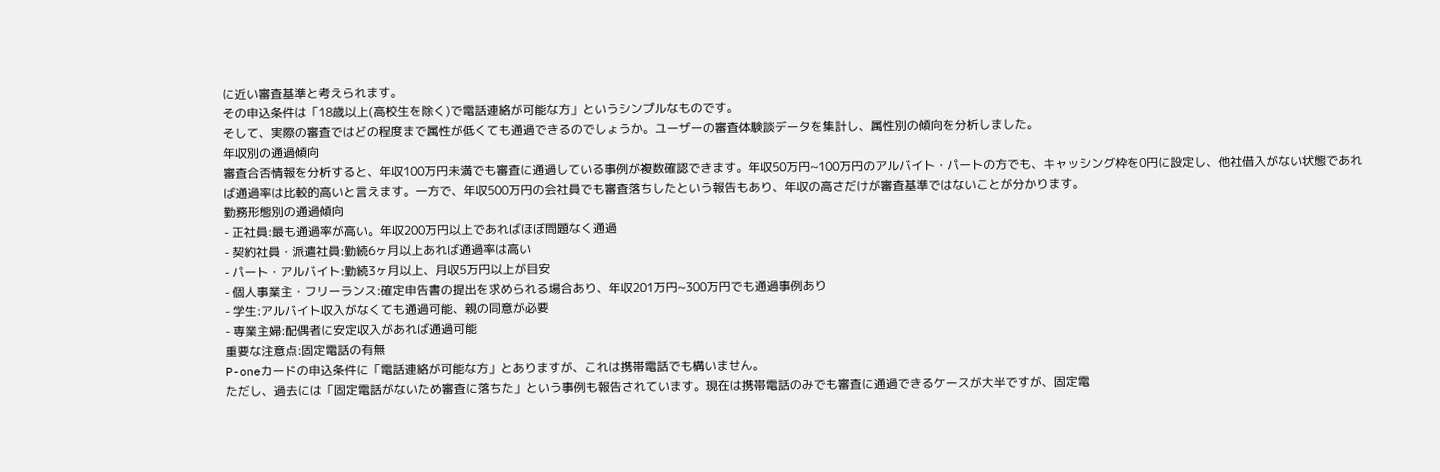に近い審査基準と考えられます。
その申込条件は「18歳以上(高校生を除く)で電話連絡が可能な方」というシンプルなものです。
そして、実際の審査ではどの程度まで属性が低くても通過できるのでしょうか。ユーザーの審査体験談データを集計し、属性別の傾向を分析しました。
年収別の通過傾向
審査合否情報を分析すると、年収100万円未満でも審査に通過している事例が複数確認できます。年収50万円~100万円のアルバイト・パートの方でも、キャッシング枠を0円に設定し、他社借入がない状態であれば通過率は比較的高いと言えます。一方で、年収500万円の会社員でも審査落ちしたという報告もあり、年収の高さだけが審査基準ではないことが分かります。
勤務形態別の通過傾向
- 正社員:最も通過率が高い。年収200万円以上であればほぼ問題なく通過
- 契約社員・派遣社員:勤続6ヶ月以上あれば通過率は高い
- パート・アルバイト:勤続3ヶ月以上、月収5万円以上が目安
- 個人事業主・フリーランス:確定申告書の提出を求められる場合あり、年収201万円~300万円でも通過事例あり
- 学生:アルバイト収入がなくても通過可能、親の同意が必要
- 専業主婦:配偶者に安定収入があれば通過可能
重要な注意点:固定電話の有無
P-oneカードの申込条件に「電話連絡が可能な方」とありますが、これは携帯電話でも構いません。
ただし、過去には「固定電話がないため審査に落ちた」という事例も報告されています。現在は携帯電話のみでも審査に通過できるケースが大半ですが、固定電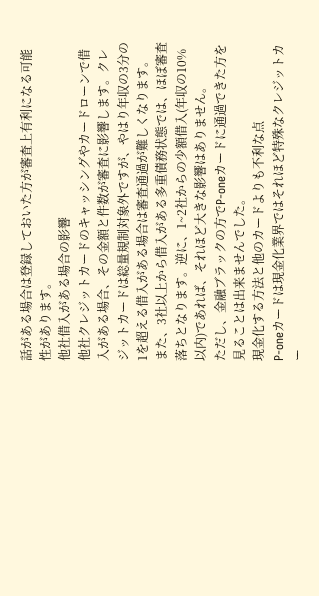話がある場合は登録しておいた方が審査上有利になる可能性があります。
他社借入がある場合の影響
他社クレジットカードのキャッシングやカードローンで借入がある場合、その金額と件数が審査に影響します。クレジットカードは総量規制対象外ですが、やはり年収の3分の1を超える借入がある場合は審査通過が難しくなります。
また、3社以上から借入がある多重債務状態では、ほぼ審査落ちとなります。逆に、1~2社からの少額借入(年収の10%以内)であれば、それほど大きな影響はありません。
ただし、金融ブラックの方でP-oneカードに通過できた方を見ることは出来ませんでした。
現金化する方法と他のカードよりも不利な点
P-oneカードは現金化業界ではそれほど特殊なクレジットカー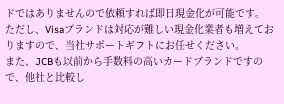ドではありませんので依頼すれば即日現金化が可能です。
ただし、Visaブランドは対応が難しい現金化業者も増えておりますので、当社サポートギフトにお任せください。
また、JCBも以前から手数料の高いカードブランドですので、他社と比較し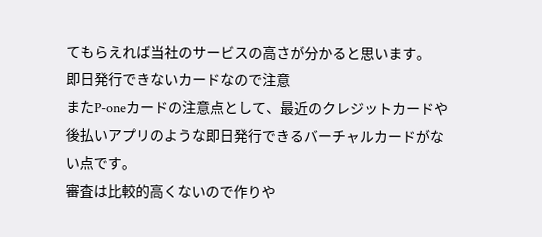てもらえれば当社のサービスの高さが分かると思います。
即日発行できないカードなので注意
またP-oneカードの注意点として、最近のクレジットカードや後払いアプリのような即日発行できるバーチャルカードがない点です。
審査は比較的高くないので作りや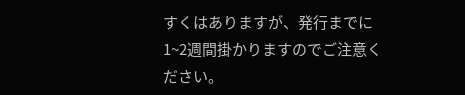すくはありますが、発行までに1~2週間掛かりますのでご注意ください。